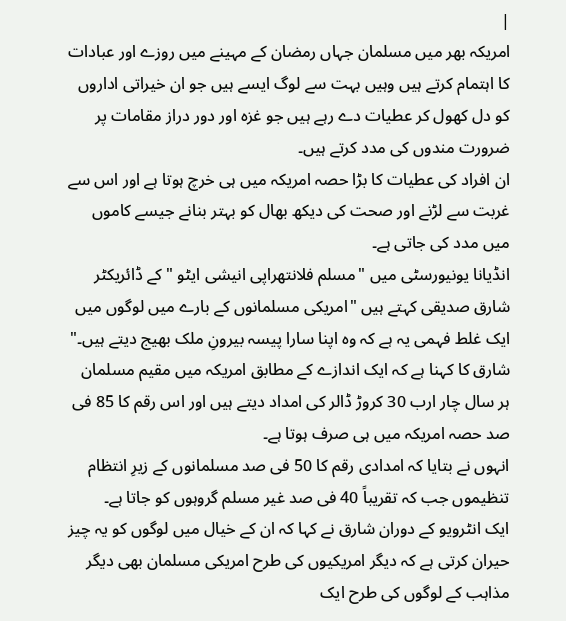|
امریکہ بھر میں مسلمان جہاں رمضان کے مہینے میں روزے اور عبادات کا اہتمام کرتے ہیں وہیں بہت سے لوگ ایسے ہیں جو ان خیراتی اداروں کو دل کھول کر عطیات دے رہے ہیں جو غزہ اور دور دراز مقامات پر ضرورت مندوں کی مدد کرتے ہیں۔
ان افراد کی عطیات کا بڑا حصہ امریکہ میں ہی خرچ ہوتا ہے اور اس سے غربت سے لڑنے اور صحت کی دیکھ بھال کو بہتر بنانے جیسے کاموں میں مدد کی جاتی ہے۔
انڈیانا یونیورسٹی میں "مسلم فلانتھراپی انیشی ایٹو " کے ڈائریکٹر شارق صدیقی کہتے ہیں "امریکی مسلمانوں کے بارے میں لوگوں میں ایک غلط فہمی یہ ہے کہ وہ اپنا سارا پیسہ بیرونِ ملک بھیج دیتے ہیں۔"
شارق کا کہنا ہے کہ ایک اندازے کے مطابق امریکہ میں مقیم مسلمان ہر سال چار ارب 30 کروڑ ڈالر کی امداد دیتے ہیں اور اس رقم کا 85 فی صد حصہ امریکہ میں ہی صرف ہوتا ہے۔
انہوں نے بتایا کہ امدادی رقم کا 50 فی صد مسلمانوں کے زیرِ انتظام تنظیموں جب کہ تقریباً 40 فی صد غیر مسلم گروہوں کو جاتا ہے۔
ایک انٹرویو کے دوران شارق نے کہا کہ ان کے خیال میں لوگوں کو یہ چیز حیران کرتی ہے کہ دیگر امریکیوں کی طرح امریکی مسلمان بھی دیگر مذاہب کے لوگوں کی طرح ایک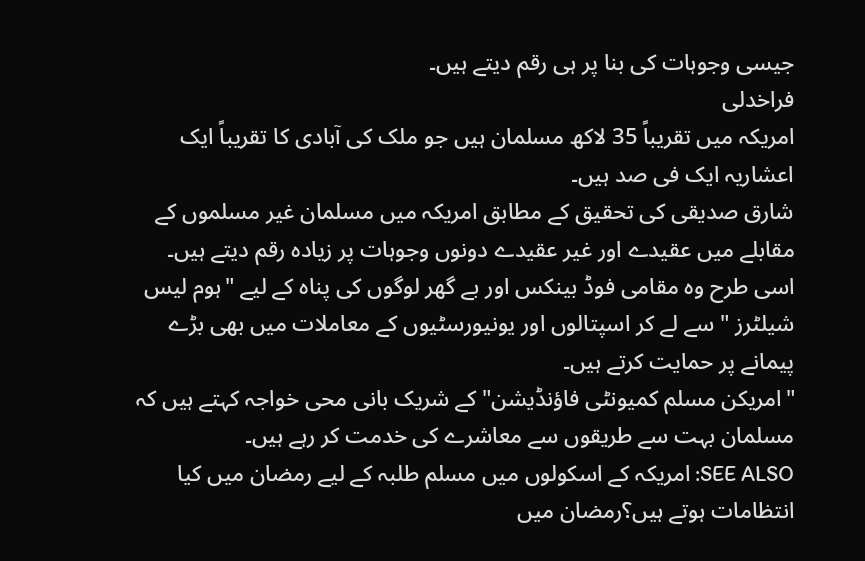جیسی وجوہات کی بنا پر ہی رقم دیتے ہیں۔
فراخدلی
امریکہ میں تقریباً 35 لاکھ مسلمان ہیں جو ملک کی آبادی کا تقریباً ایک اعشاریہ ایک فی صد ہیں۔
شارق صدیقی کی تحقیق کے مطابق امریکہ میں مسلمان غیر مسلموں کے مقابلے میں عقیدے اور غیر عقیدے دونوں وجوہات پر زیادہ رقم دیتے ہیں۔ اسی طرح وہ مقامی فوڈ بینکس اور بے گھر لوگوں کی پناہ کے لیے "ہوم لیس شیلٹرز " سے لے کر اسپتالوں اور یونیورسٹیوں کے معاملات میں بھی بڑے پیمانے پر حمایت کرتے ہیں۔
"امریکن مسلم کمیونٹی فاؤنڈیشن" کے شریک بانی محی خواجہ کہتے ہیں کہ مسلمان بہت سے طریقوں سے معاشرے کی خدمت کر رہے ہیں۔
SEE ALSO: امریکہ کے اسکولوں میں مسلم طلبہ کے لیے رمضان میں کیا انتظامات ہوتے ہیں؟رمضان میں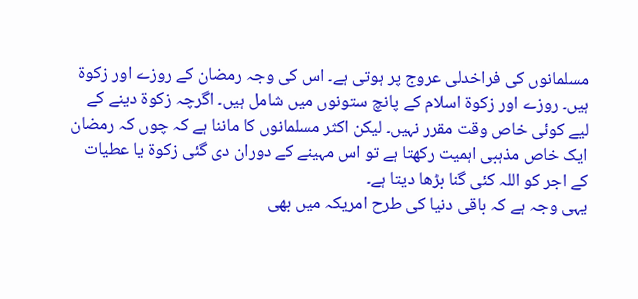مسلمانوں کی فراخدلی عروج پر ہوتی ہے۔ اس کی وجہ رمضان کے روزے اور زکوۃ ہیں۔ روزے اور زکوۃ اسلام کے پانچ ستونوں میں شامل ہیں۔ اگرچہ زکوۃ دینے کے لیے کوئی خاص وقت مقرر نہیں۔ لیکن اکثر مسلمانوں کا ماننا ہے کہ چوں کہ رمضان ایک خاص مذہبی اہمیت رکھتا ہے تو اس مہینے کے دوران دی گئی زکوۃ یا عطیات کے اجر کو اللہ کئی گنا بڑھا دیتا ہے۔
یہی وجہ ہے کہ باقی دنیا کی طرح امریکہ میں بھی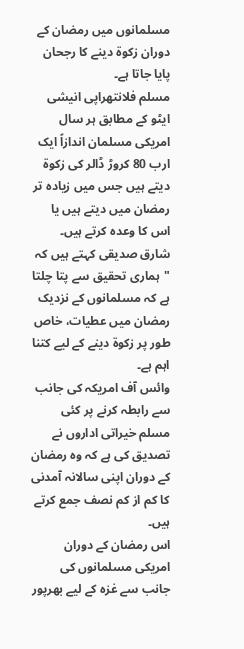مسلمانوں میں رمضان کے دوران زکوۃ دینے کا رجحان پایا جاتا ہے۔
مسلم فلانتھراپی انیشی ایٹو کے مطابق ہر سال امریکی مسلمان اندازاً ایک ارب 80 کروڑ ڈالر کی زکوۃ دیتے ہیں جس میں زیادہ تر رمضان میں دیتے ہیں یا اس کا وعدہ کرتے ہیں۔
شارق صدیقی کہتے ہیں کہ "ہماری تحقیق سے پتا چلتا ہے کہ مسلمانوں کے نزدیک رمضان میں عطیات، خاص طور پر زکوۃ دینے کے لیے کتنا اہم ہے۔
وائس آف امریکہ کی جانب سے رابطہ کرنے پر کئی مسلم خیراتی اداروں نے تصدیق کی ہے کہ وہ رمضان کے دوران اپنی سالانہ آمدنی کا کم از کم نصف جمع کرتے ہیں۔
اس رمضان کے دوران امریکی مسلمانوں کی جانب سے غزہ کے لیے بھرپور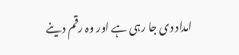امداد دی جا رہی ہے اور وہ رقم دینے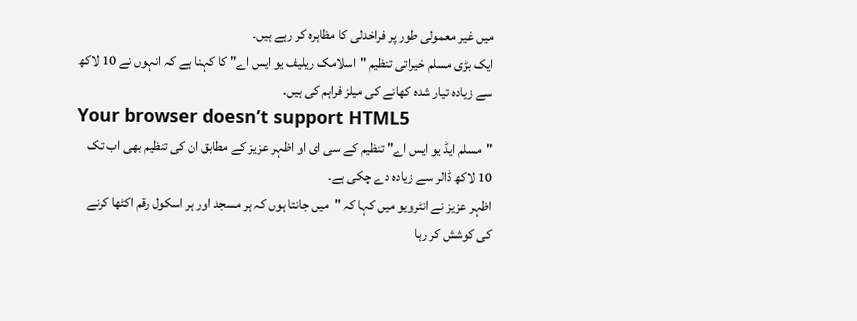میں غیر معمولی طور پر فراخدلی کا مظاہرہ کر رہے ہیں۔
ایک بڑی مسلم خیراتی تنظیم "اسلامک ریلیف یو ایس اے" کا کہنا ہے کہ انہوں نے 10 لاکھ سے زیادہ تیار شدہ کھانے کی میلز فراہم کی ہیں۔
Your browser doesn’t support HTML5
"مسلم ایڈ یو ایس اے" تنظیم کے سی ای او اظہر عزیز کے مطابق ان کی تنظیم بھی اب تک 10 لاکھ ڈالر سے زیادہ دے چکی ہے۔
اظہر عزیز نے انٹرویو میں کہا کہ "میں جانتا ہوں کہ ہر مسجد اور ہر اسکول رقم اکٹھا کرنے کی کوشش کر رہا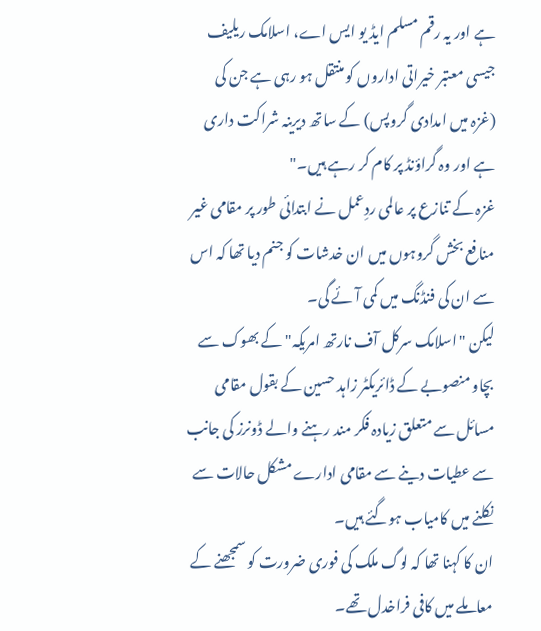ہے اور یہ رقم مسلم ایڈ یو ایس اے، اسلامک ریلیف جیسی معتبر خیراتی اداروں کو منتقل ہو رہی ہے جن کی (غزہ میں امدادی گروپس) کے ساتھ دیرینہ شراکت داری ہے اور وہ گراؤنڈ پر کام کر رہے ہیں۔"
غزہ کے تنازع پر عالمی ردِعمل نے ابتدائی طور پر مقامی غیر منافع بخش گروہوں میں ان خدشات کو جنم دیا تھا کہ اس سے ان کی فنڈنگ میں کمی آئے گی۔
لیکن "اسلامک سرکل آف نارتھ امریکہ" کے بھوک سے بچاو منصوبے کے ڈائریکٹر زاہد حسین کے بقول مقامی مسائل سے متعلق زیادہ فکر مند رہنے والے ڈونرز کی جانب سے عطیات دینے سے مقامی ادارے مشکل حالات سے نکلنے میں کامیاب ہوگئے ہیں۔
ان کا کہنا تھا کہ لوگ ملک کی فوری ضرورت کو سمجھنے کے معاملے میں کافی فراخدل تھے۔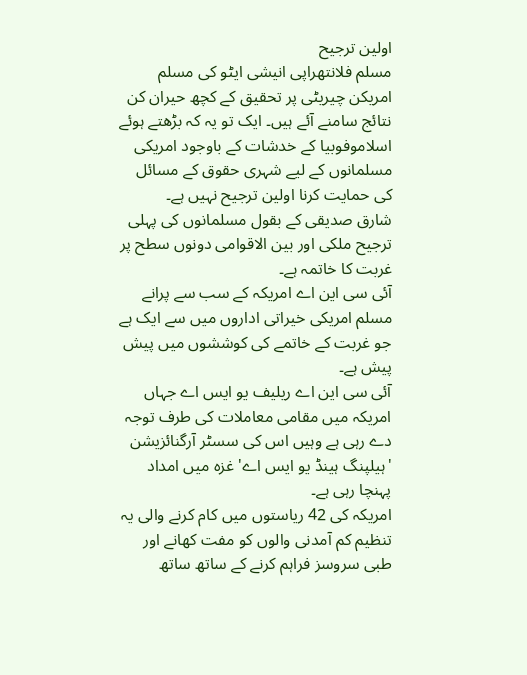اولین ترجیح
مسلم فلانتھراپی انیشی ایٹو کی مسلم امریکن چیریٹی پر تحقیق کے کچھ حیران کن نتائج سامنے آئے ہیں۔ ایک تو یہ کہ بڑھتے ہوئے اسلاموفوبیا کے خدشات کے باوجود امریکی مسلمانوں کے لیے شہری حقوق کے مسائل کی حمایت کرنا اولین ترجیح نہیں ہے۔
شارق صدیقی کے بقول مسلمانوں کی پہلی ترجیح ملکی اور بین الاقوامی دونوں سطح پر غربت کا خاتمہ ہے۔
آئی سی این اے امریکہ کے سب سے پرانے مسلم امریکی خیراتی اداروں میں سے ایک ہے جو غربت کے خاتمے کی کوششوں میں پیش پیش ہے۔
آئی سی این اے ریلیف یو ایس اے جہاں امریکہ میں مقامی معاملات کی طرف توجہ دے رہی ہے وہیں اس کی سسٹر آرگنائزیشن 'ہیلپنگ ہینڈ یو ایس اے' غزہ میں امداد پہنچا رہی ہے۔
امریکہ کی 42 ریاستوں میں کام کرنے والی یہ تنظیم کم آمدنی والوں کو مفت کھانے اور طبی سروسز فراہم کرنے کے ساتھ ساتھ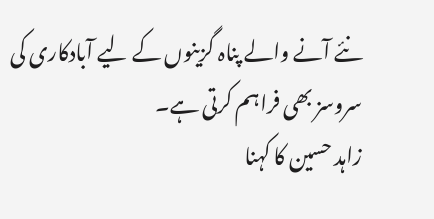نئے آنے والے پناہ گزینوں کے لیے آبادکاری کی سروسز بھی فراہم کرتی ہے۔
زاہد حسین کا کہنا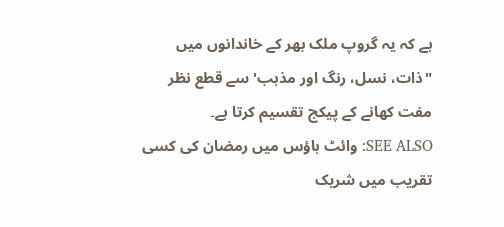ہے کہ یہ گروپ ملک بھر کے خاندانوں میں "ذات، نسل، رنگ اور مذہب' سے قطع نظر مفت کھانے کے پیکج تقسیم کرتا ہے۔
SEE ALSO: وائٹ ہاؤس میں رمضان کی کسی تقریب میں شریک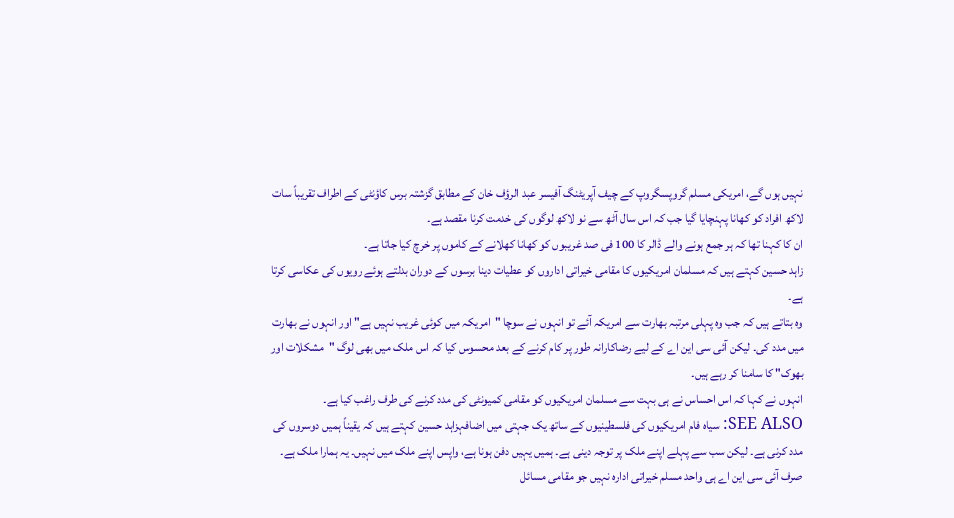نہیں ہوں گے، امریکی مسلم گروپسگروپ کے چیف آپریٹنگ آفیسر عبد الرؤف خان کے مطابق گزشتہ برس کاؤنٹی کے اطراف تقریباً سات لاکھ افراد کو کھانا پہنچایا گیا جب کہ اس سال آٹھ سے نو لاکھ لوگوں کی خدمت کرنا مقصد ہے۔
ان کا کہنا تھا کہ ہر جمع ہونے والے ڈالر کا 100 فی صد غریبوں کو کھانا کھلانے کے کاموں پر خرچ کیا جاتا ہے۔
زاہد حسین کہتے ہیں کہ مسلمان امریکیوں کا مقامی خیراتی اداروں کو عطیات دینا برسوں کے دوران بدلتے ہوئے رویوں کی عکاسی کرتا ہے۔
وہ بتاتے ہیں کہ جب وہ پہلی مرتبہ بھارت سے امریکہ آئے تو انہوں نے سوچا "امریکہ میں کوئی غریب نہیں ہے" اور انہوں نے بھارت میں مدد کی۔ لیکن آئی سی این اے کے لیے رضاکارانہ طور پر کام کرنے کے بعد محسوس کیا کہ اس ملک میں بھی لوگ "مشکلات اور بھوک" کا سامنا کر رہے ہیں۔
انہوں نے کہا کہ اس احساس نے ہی بہت سے مسلمان امریکیوں کو مقامی کمیونٹی کی مدد کرنے کی طرف راغب کیا ہے۔
SEE ALSO: سیاہ فام امریکیوں کی فلسطینیوں کے ساتھ یک جہتی میں اضافہزاہد حسین کہتے ہیں کہ یقیناً ہمیں دوسروں کی مدد کرنی ہے۔ لیکن سب سے پہلے اپنے ملک پر توجہ دینی ہے۔ ہمیں یہیں دفن ہونا ہے، واپس اپنے ملک میں نہیں۔ یہ ہمارا ملک ہے۔
صرف آئی سی این اے ہی واحد مسلم خیراتی ادارہ نہیں جو مقامی مسائل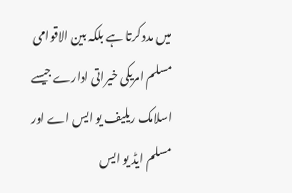میں مدد کرتا ہے بلکہ بین الاقوامی مسلم امریکی خیراتی ادارے جیسے اسلامک ریلیف یو ایس اے اور مسلم ایڈ یو ایس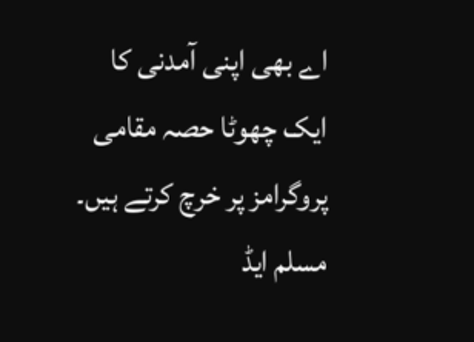اے بھی اپنی آمدنی کا ایک چھوٹا حصہ مقامی پروگرامز پر خرچ کرتے ہیں۔
مسلم ایڈ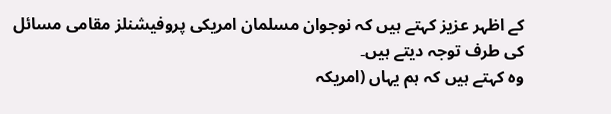کے اظہر عزیز کہتے ہیں کہ نوجوان مسلمان امریکی پروفیشنلز مقامی مسائل کی طرف توجہ دیتے ہیں۔
وہ کہتے ہیں کہ ہم یہاں (امریکہ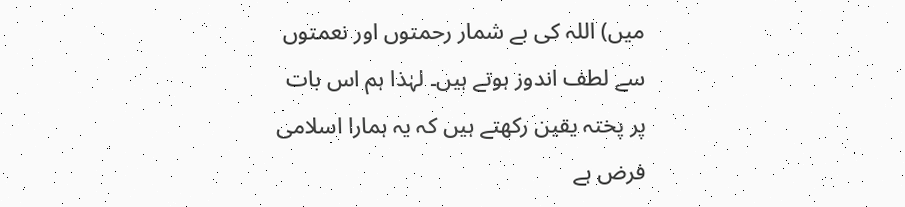میں) اللہ کی بے شمار رحمتوں اور نعمتوں سے لطف اندوز ہوتے ہیں۔ لہٰذا ہم اس بات پر پختہ یقین رکھتے ہیں کہ یہ ہمارا اسلامی فرض ہے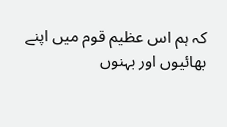کہ ہم اس عظیم قوم میں اپنے بھائیوں اور بہنوں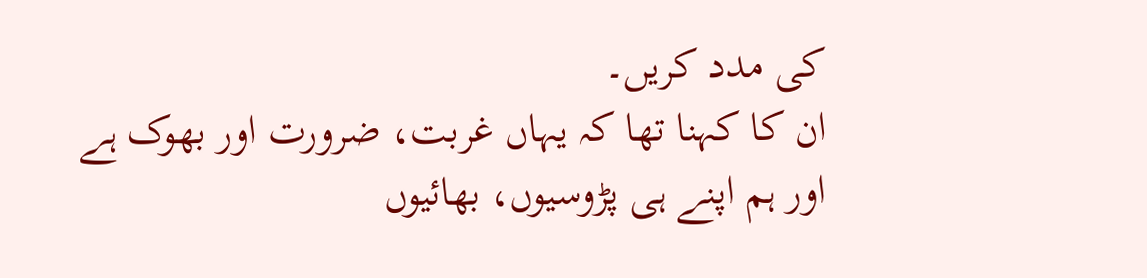کی مدد کریں۔
ان کا کہنا تھا کہ یہاں غربت، ضرورت اور بھوک ہے اور ہم اپنے ہی پڑوسیوں، بھائیوں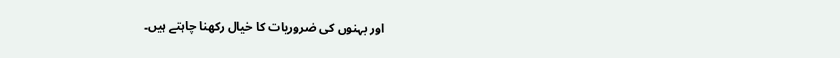اور بہنوں کی ضروریات کا خیال رکھنا چاہتے ہیں۔